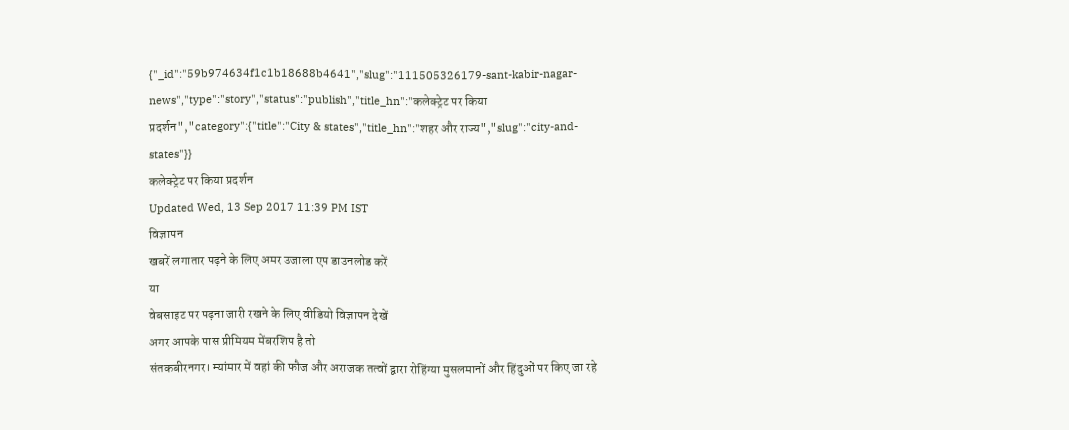{"_id":"59b974634f1c1b18688b4641","slug":"111505326179-sant-kabir-nagar-news","type":"story","status":"publish","title_hn":"कलेक्ट्रेट पर किया प्रदर्शन","category":{"title":"City & states","title_hn":"शहर और राज्य","slug":"city-and-states"}}
कलेक्ट्रेट पर किया प्रदर्शन
Updated Wed, 13 Sep 2017 11:39 PM IST
विज्ञापन
खबरें लगातार पढ़ने के लिए अमर उजाला एप डाउनलोड करें
या
वेबसाइट पर पढ़ना जारी रखने के लिए वीडियो विज्ञापन देखें
अगर आपके पास प्रीमियम मेंबरशिप है तो
संतकबीरनगर। म्यांमार में वहां की फौज और अराजक तत्वों द्वारा रोहिंग्या मुसलमानों और हिंदुओं पर किए जा रहे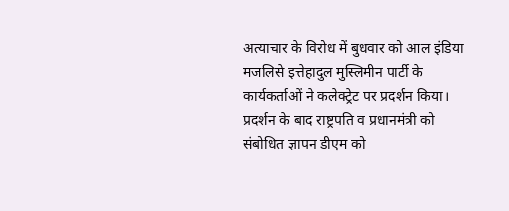अत्याचार के विरोध में बुधवार को आल इंडिया मजलिसे इत्तेहादुल मुस्लिमीन पार्टी के कार्यकर्ताओं ने कलेक्ट्रेट पर प्रदर्शन किया। प्रदर्शन के बाद राष्ट्रपति व प्रधानमंत्री को संबोधित ज्ञापन डीएम को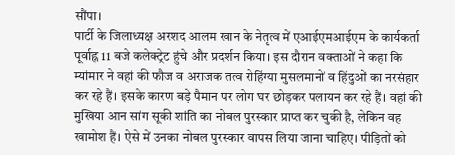सौंपा।
पार्टी के जिलाध्यक्ष अरशद आलम खान के नेतृत्व में एआईएमआईएम के कार्यकर्ता पूर्वाह्न 11 बजे कलेक्ट्रेट हुंचे और प्रदर्शन किया। इस दौरान वक्ताओं ने कहा कि म्यांमार ने वहां की फौज व अराजक तत्व रोहिंग्या मुसलमानों व हिंदुओं का नरसंहार कर रहे हैं। इसके कारण बड़े पैमान पर लोग घर छोड़कर पलायन कर रहे हैं। वहां की मुखिया आन सांग सूकी शांति का नोबल पुरस्कार प्राप्त कर चुकी है, लेकिन वह खामोश हैं। ऐसे में उनका नोबल पुरस्कार वापस लिया जाना चाहिए। पीड़ितों को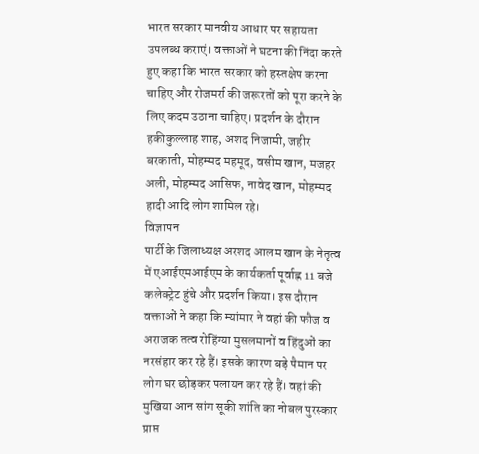भारत सरकार मानवीय आधार पर सहायता उपलब्ध कराएं। वक्ताओं ने घटना की निंदा करते हुए कहा कि भारत सरकार को हस्तक्षेप करना चाहिए और रोजमर्रा की जरूरतों को पूरा करने के लिए कदम उठाना चाहिए। प्रदर्शन के दौरान हकीकुल्लाह शाह, अशद निजामी, जहीर बरकाती, मोहम्मद महमूद, वसीम खान, मजहर अली, मोहम्मद आसिफ, नावेद खान, मोहम्मद हादी आदि लोग शामिल रहे।
विज्ञापन
पार्टी के जिलाध्यक्ष अरशद आलम खान के नेतृत्व में एआईएमआईएम के कार्यकर्ता पूर्वाह्न 11 बजे कलेक्ट्रेट हुंचे और प्रदर्शन किया। इस दौरान वक्ताओं ने कहा कि म्यांमार ने वहां की फौज व अराजक तत्व रोहिंग्या मुसलमानों व हिंदुओं का नरसंहार कर रहे हैं। इसके कारण बड़े पैमान पर लोग घर छोड़कर पलायन कर रहे हैं। वहां की मुखिया आन सांग सूकी शांति का नोबल पुरस्कार प्राप्त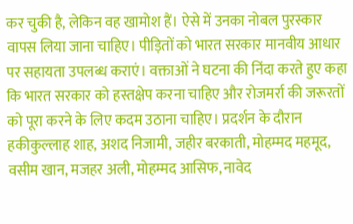कर चुकी है, लेकिन वह खामोश हैं। ऐसे में उनका नोबल पुरस्कार वापस लिया जाना चाहिए। पीड़ितों को भारत सरकार मानवीय आधार पर सहायता उपलब्ध कराएं। वक्ताओं ने घटना की निंदा करते हुए कहा कि भारत सरकार को हस्तक्षेप करना चाहिए और रोजमर्रा की जरूरतों को पूरा करने के लिए कदम उठाना चाहिए। प्रदर्शन के दौरान हकीकुल्लाह शाह, अशद निजामी, जहीर बरकाती, मोहम्मद महमूद, वसीम खान, मजहर अली, मोहम्मद आसिफ, नावेद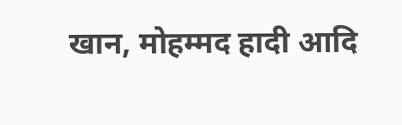खान, मोहम्मद हादी आदि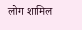लोग शामिल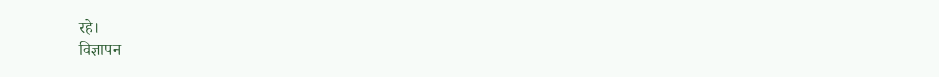रहे।
विज्ञापन